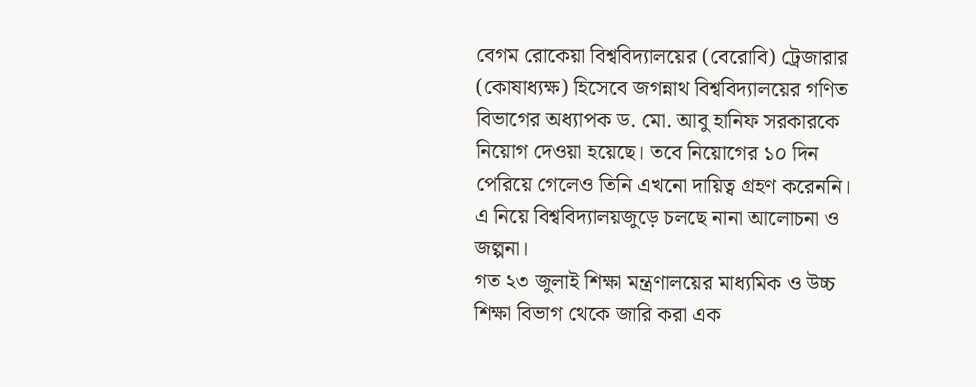বেগম রোকেয়া বিশ্ববিদ্যালয়ের (বেরোবি) ট্রেজারার (কোষাধ্যক্ষ) হিসেবে জগন্নাথ বিশ্ববিদ্যালয়ের গণিত বিভাগের অধ্যাপক ড. মো. আবু হানিফ সরকারকে নিয়োগ দেওয়া হয়েছে। তবে নিয়োগের ১০ দিন পেরিয়ে গেলেও তিনি এখনো দায়িত্ব গ্রহণ করেননি। এ নিয়ে বিশ্ববিদ্যালয়জুড়ে চলছে নানা আলোচনা ও জল্পনা।
গত ২৩ জুলাই শিক্ষা মন্ত্রণালয়ের মাধ্যমিক ও উচ্চ শিক্ষা বিভাগ থেকে জারি করা এক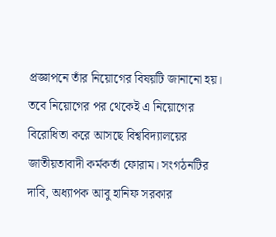প্রজ্ঞাপনে তাঁর নিয়োগের বিষয়টি জানানো হয়। তবে নিয়োগের পর থেকেই এ নিয়োগের বিরোধিতা করে আসছে বিশ্ববিদ্যালয়ের জাতীয়তাবাদী কর্মকর্তা ফোরাম। সংগঠনটির দাবি, অধ্যাপক আবু হানিফ সরকার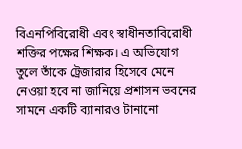বিএনপিবিরোধী এবং স্বাধীনতাবিরোধী শক্তির পক্ষের শিক্ষক। এ অভিযোগ তুলে তাঁকে ট্রেজারার হিসেবে মেনে নেওয়া হবে না জানিয়ে প্রশাসন ভবনের সামনে একটি ব্যানারও টানানো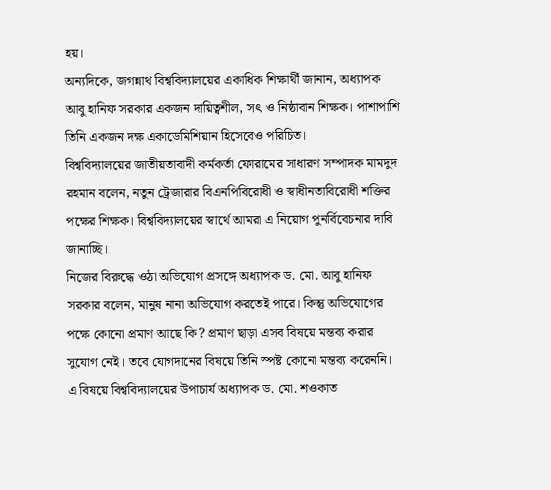হয়।
অন্যদিকে, জগন্নাথ বিশ্ববিদ্যালয়ের একাধিক শিক্ষার্থী জানান, অধ্যাপক আবু হানিফ সরকার একজন দায়িত্বশীল, সৎ ও নিষ্ঠাবান শিক্ষক। পাশাপাশি তিনি একজন দক্ষ একাডেমিশিয়ান হিসেবেও পরিচিত।
বিশ্ববিদ্যালয়ের জাতীয়তাবাদী কর্মকর্তা ফোরামের সাধারণ সম্পাদক মামদুদ রহমান বলেন, নতুন ট্রেজারার বিএনপিবিরোধী ও স্বাধীনতাবিরোধী শক্তির পক্ষের শিক্ষক। বিশ্ববিদ্যালয়ের স্বার্থে আমরা এ নিয়োগ পুনর্বিবেচনার দাবি জানাচ্ছি।
নিজের বিরুদ্ধে ওঠা অভিযোগ প্রসঙ্গে অধ্যাপক ড. মো. আবু হানিফ সরকার বলেন, মানুষ নানা অভিযোগ করতেই পারে। কিন্তু অভিযোগের পক্ষে কোনো প্রমাণ আছে কি? প্রমাণ ছাড়া এসব বিষয়ে মন্তব্য করার সুযোগ নেই। তবে যোগদানের বিষয়ে তিনি স্পষ্ট কোনো মন্তব্য করেননি।
এ বিষয়ে বিশ্ববিদ্যালয়ের উপাচার্য অধ্যাপক ড. মো. শওকাত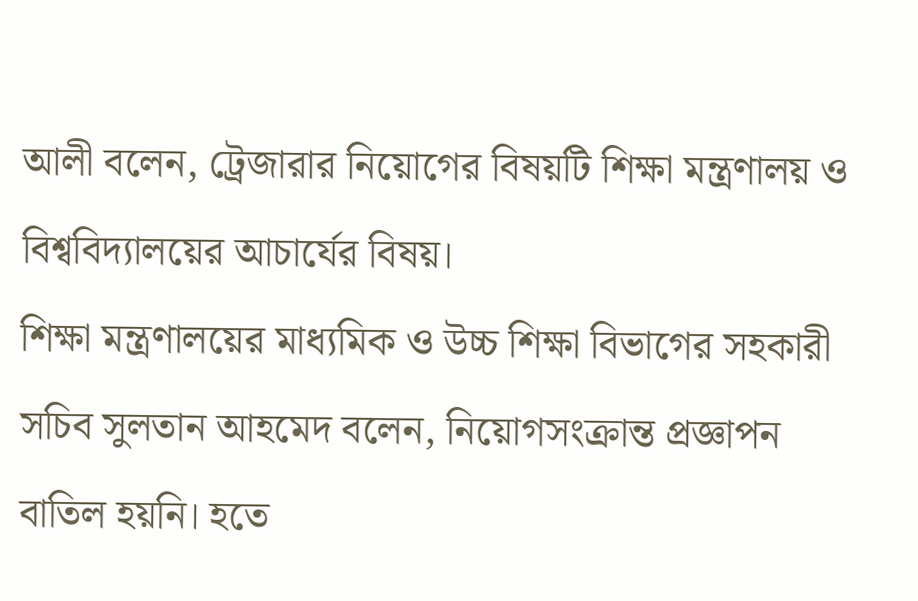আলী বলেন, ট্রেজারার নিয়োগের বিষয়টি শিক্ষা মন্ত্রণালয় ও বিশ্ববিদ্যালয়ের আচার্যের বিষয়।
শিক্ষা মন্ত্রণালয়ের মাধ্যমিক ও উচ্চ শিক্ষা বিভাগের সহকারী সচিব সুলতান আহমেদ বলেন, নিয়োগসংক্রান্ত প্রজ্ঞাপন বাতিল হয়নি। হতে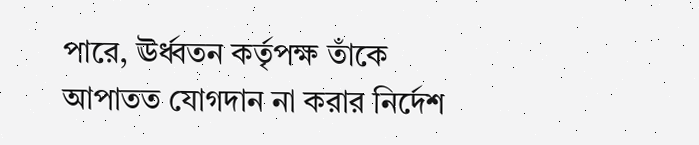পারে, ঊর্ধ্বতন কর্তৃপক্ষ তাঁকে আপাতত যোগদান না করার নির্দেশ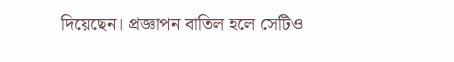দিয়েছেন। প্রজ্ঞাপন বাতিল হলে সেটিও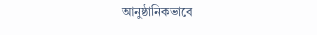আনুষ্ঠানিকভাবে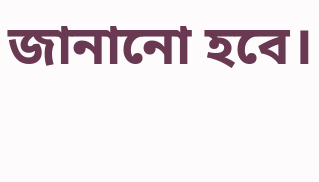জানানো হবে।